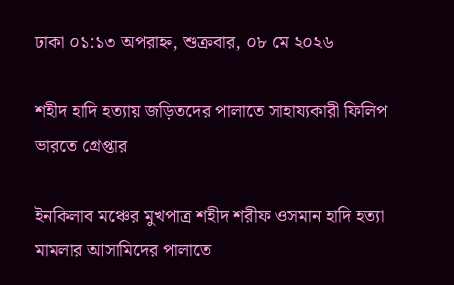ঢাকা ০১:১৩ অপরাহ্ন, শুক্রবার, ০৮ মে ২০২৬

শহীদ হাদি হত্যায় জড়িতদের পালাতে সাহায্যকারী ফিলিপ ভারতে গ্রেপ্তার

ইনকিলাব মঞ্চের মুখপাত্র শহীদ শরীফ ওসমান হাদি হত্যা মামলার আসামিদের পালাতে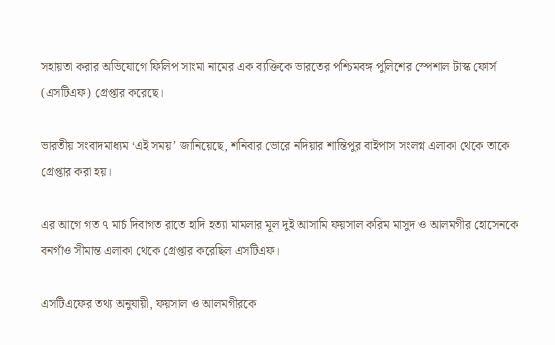সহায়তা করার অভিযোগে ফিলিপ সাংমা নামের এক ব্যক্তিকে ভারতের পশ্চিমবঙ্গ পুলিশের স্পেশাল টাস্ক ফোর্স (এসটিএফ) গ্রেপ্তার করেছে।

ভারতীয় সংবাদমাধ্যম ‘এই সময়’ জানিয়েছে, শনিবার ভোরে নদিয়ার শান্তিপুর বাইপাস সংলগ্ন এলাকা থেকে তাকে গ্রেপ্তার করা হয়।

এর আগে গত ৭ মার্চ দিবাগত রাতে হাদি হত্যা মামলার মূল দুই আসামি ফয়সাল করিম মাসুদ ও আলমগীর হোসেনকে বনগাঁও সীমান্ত এলাকা থেকে গ্রেপ্তার করেছিল এসটিএফ।

এসটিএফের তথ্য অনুযায়ী, ফয়সাল ও আলমগীরকে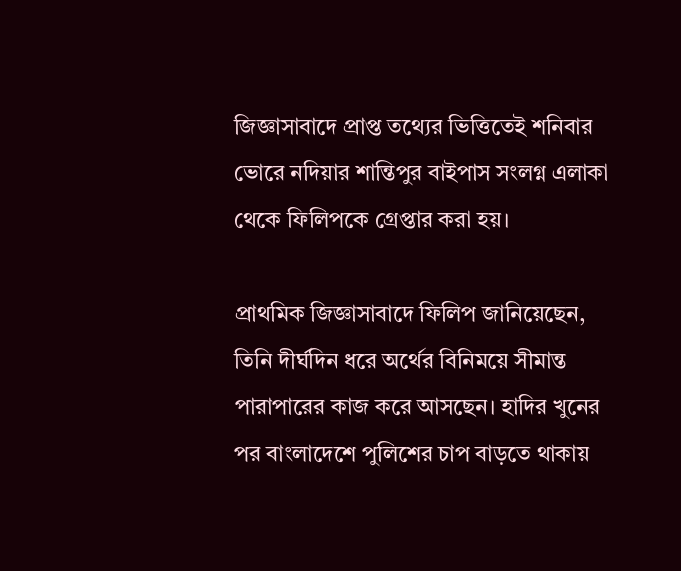জিজ্ঞাসাবাদে প্রাপ্ত তথ্যের ভিত্তিতেই শনিবার ভোরে নদিয়ার শান্তিপুর বাইপাস সংলগ্ন এলাকা থেকে ফিলিপকে গ্রেপ্তার করা হয়।

প্রাথমিক জিজ্ঞাসাবাদে ফিলিপ জানিয়েছেন, তিনি দীর্ঘদিন ধরে অর্থের বিনিময়ে সীমান্ত পারাপারের কাজ করে আসছেন। হাদির খুনের পর বাংলাদেশে পুলিশের চাপ বাড়তে থাকায়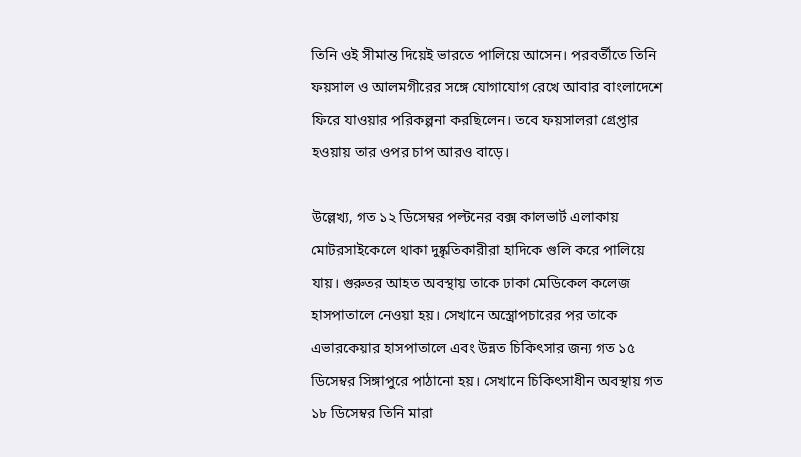তিনি ওই সীমান্ত দিয়েই ভারতে পালিয়ে আসেন। পরবর্তীতে তিনি ফয়সাল ও আলমগীরের সঙ্গে যোগাযোগ রেখে আবার বাংলাদেশে ফিরে যাওয়ার পরিকল্পনা করছিলেন। তবে ফয়সালরা গ্রেপ্তার হওয়ায় তার ওপর চাপ আরও বাড়ে।

উল্লেখ্য, গত ১২ ডিসেম্বর পল্টনের বক্স কালভার্ট এলাকায় মোটরসাইকেলে থাকা দুষ্কৃতিকারীরা হাদিকে গুলি করে পালিয়ে যায়। গুরুতর আহত অবস্থায় তাকে ঢাকা মেডিকেল কলেজ হাসপাতালে নেওয়া হয়। সেখানে অস্ত্রোপচারের পর তাকে এভারকেয়ার হাসপাতালে এবং উন্নত চিকিৎসার জন্য গত ১৫ ডিসেম্বর সিঙ্গাপুরে পাঠানো হয়। সেখানে চিকিৎসাধীন অবস্থায় গত ১৮ ডিসেম্বর তিনি মারা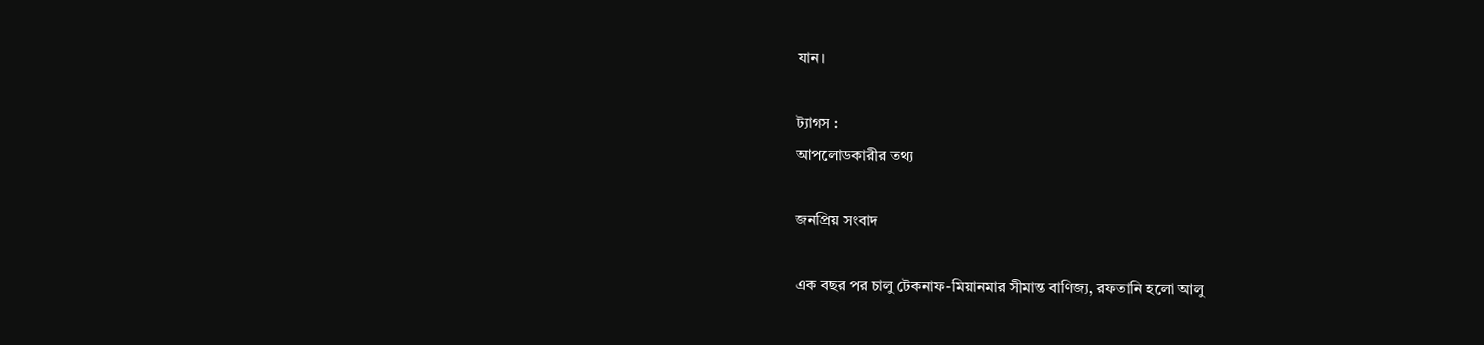যান।

ট্যাগস :
আপলোডকারীর তথ্য

জনপ্রিয় সংবাদ

এক বছর পর চালু টেকনাফ-মিয়ানমার সীমান্ত বাণিজ্য, রফতানি হলো আলু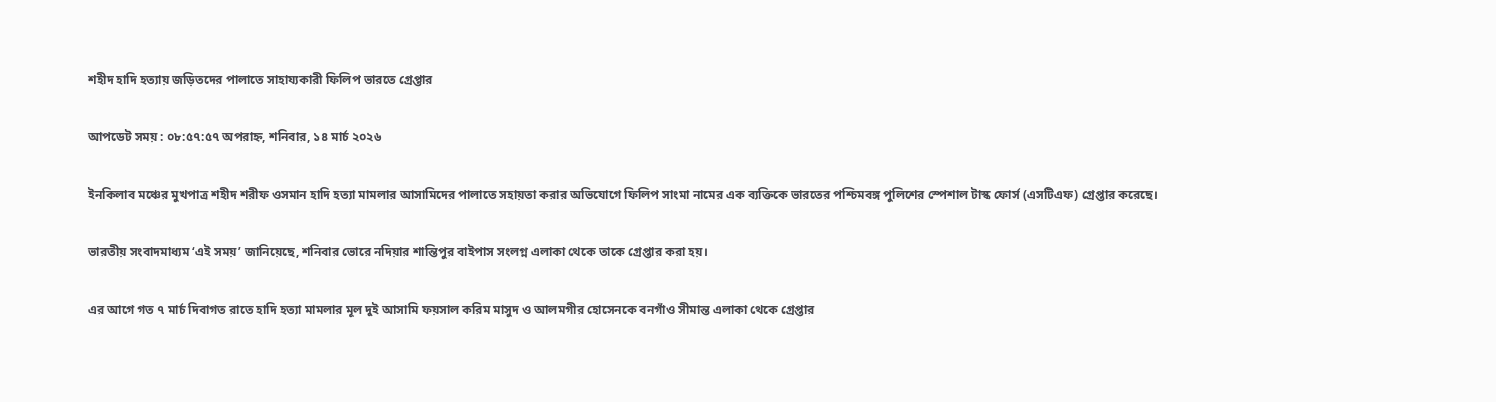শহীদ হাদি হত্যায় জড়িতদের পালাতে সাহায্যকারী ফিলিপ ভারতে গ্রেপ্তার

আপডেট সময় : ০৮:৫৭:৫৭ অপরাহ্ন, শনিবার, ১৪ মার্চ ২০২৬

ইনকিলাব মঞ্চের মুখপাত্র শহীদ শরীফ ওসমান হাদি হত্যা মামলার আসামিদের পালাতে সহায়তা করার অভিযোগে ফিলিপ সাংমা নামের এক ব্যক্তিকে ভারতের পশ্চিমবঙ্গ পুলিশের স্পেশাল টাস্ক ফোর্স (এসটিএফ) গ্রেপ্তার করেছে।

ভারতীয় সংবাদমাধ্যম ‘এই সময়’ জানিয়েছে, শনিবার ভোরে নদিয়ার শান্তিপুর বাইপাস সংলগ্ন এলাকা থেকে তাকে গ্রেপ্তার করা হয়।

এর আগে গত ৭ মার্চ দিবাগত রাতে হাদি হত্যা মামলার মূল দুই আসামি ফয়সাল করিম মাসুদ ও আলমগীর হোসেনকে বনগাঁও সীমান্ত এলাকা থেকে গ্রেপ্তার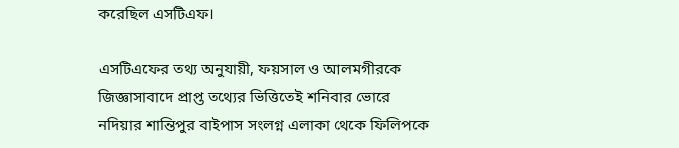করেছিল এসটিএফ।

এসটিএফের তথ্য অনুযায়ী, ফয়সাল ও আলমগীরকে জিজ্ঞাসাবাদে প্রাপ্ত তথ্যের ভিত্তিতেই শনিবার ভোরে নদিয়ার শান্তিপুর বাইপাস সংলগ্ন এলাকা থেকে ফিলিপকে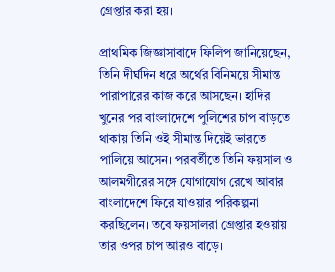গ্রেপ্তার করা হয়।

প্রাথমিক জিজ্ঞাসাবাদে ফিলিপ জানিয়েছেন, তিনি দীর্ঘদিন ধরে অর্থের বিনিময়ে সীমান্ত পারাপারের কাজ করে আসছেন। হাদির খুনের পর বাংলাদেশে পুলিশের চাপ বাড়তে থাকায় তিনি ওই সীমান্ত দিয়েই ভারতে পালিয়ে আসেন। পরবর্তীতে তিনি ফয়সাল ও আলমগীরের সঙ্গে যোগাযোগ রেখে আবার বাংলাদেশে ফিরে যাওয়ার পরিকল্পনা করছিলেন। তবে ফয়সালরা গ্রেপ্তার হওয়ায় তার ওপর চাপ আরও বাড়ে।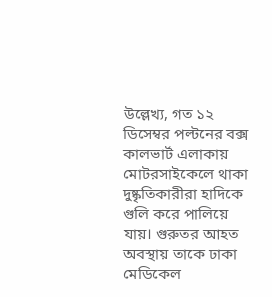উল্লেখ্য, গত ১২ ডিসেম্বর পল্টনের বক্স কালভার্ট এলাকায় মোটরসাইকেলে থাকা দুষ্কৃতিকারীরা হাদিকে গুলি করে পালিয়ে যায়। গুরুতর আহত অবস্থায় তাকে ঢাকা মেডিকেল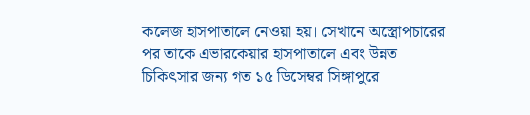কলেজ হাসপাতালে নেওয়া হয়। সেখানে অস্ত্রোপচারের পর তাকে এভারকেয়ার হাসপাতালে এবং উন্নত চিকিৎসার জন্য গত ১৫ ডিসেম্বর সিঙ্গাপুরে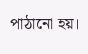পাঠানো হয়।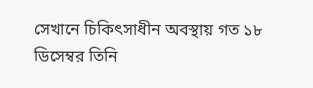সেখানে চিকিৎসাধীন অবস্থায় গত ১৮ ডিসেম্বর তিনি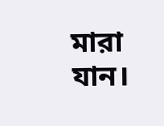মারা যান।